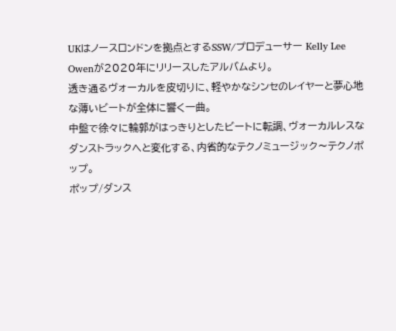UKはノースロンドンを拠点とするSSW/プロデューサー Kelly Lee Owenが2020年にリリースしたアルバムより。
透き通るヴォーカルを皮切りに、軽やかなシンセのレイヤーと夢心地な薄いビートが全体に響く一曲。
中盤で徐々に輪郭がはっきりとしたビートに転調、ヴォーカルレスなダンストラックへと変化する、内省的なテクノミュージック〜テクノポップ。
ポップ/ダンス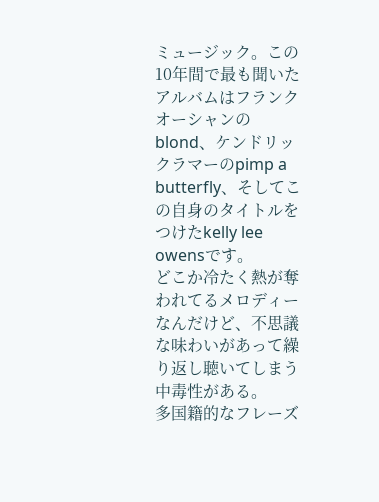ミュージック。この10年間で最も聞いたアルバムはフランクオーシャンのblond、ケンドリックラマーのpimp a butterfly、そしてこの自身のタイトルをつけたkelly lee owensです。
どこか冷たく熱が奪われてるメロディーなんだけど、不思議な味わいがあって繰り返し聴いてしまう中毒性がある。
多国籍的なフレーズ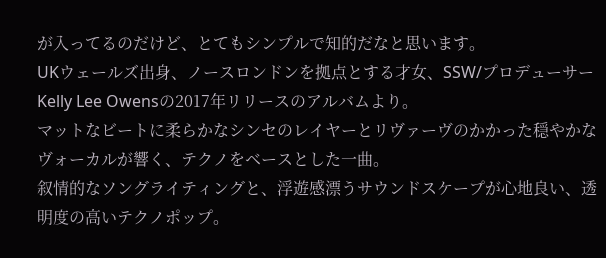が入ってるのだけど、とてもシンプルで知的だなと思います。
UKウェールズ出身、ノースロンドンを拠点とする才女、SSW/プロデューサーKelly Lee Owensの2017年リリースのアルバムより。
マットなビートに柔らかなシンセのレイヤーとリヴァーヴのかかった穏やかなヴォーカルが響く、テクノをベースとした一曲。
叙情的なソングライティングと、浮遊感漂うサウンドスケープが心地良い、透明度の高いテクノポップ。